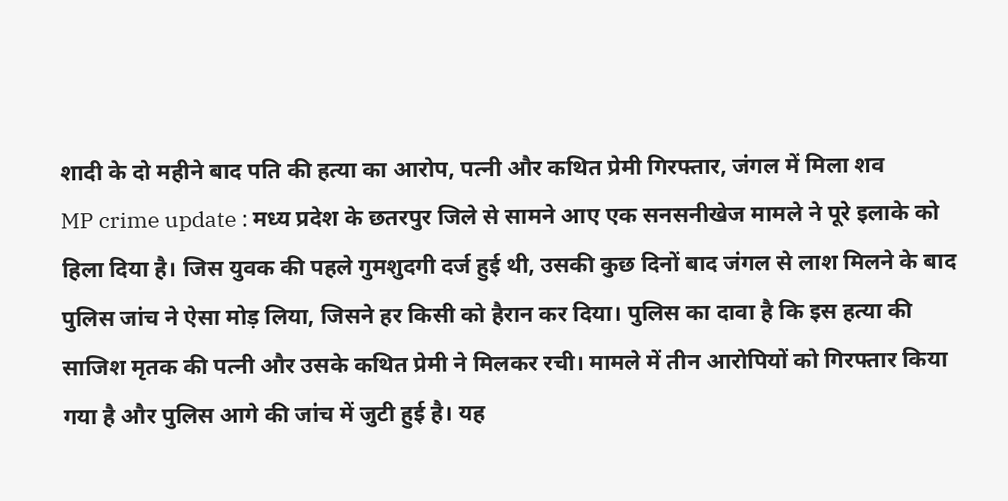शादी के दो महीने बाद पति की हत्या का आरोप, पत्नी और कथित प्रेमी गिरफ्तार, जंगल में मिला शव
MP crime update : मध्य प्रदेश के छतरपुर जिले से सामने आए एक सनसनीखेज मामले ने पूरे इलाके को हिला दिया है। जिस युवक की पहले गुमशुदगी दर्ज हुई थी, उसकी कुछ दिनों बाद जंगल से लाश मिलने के बाद पुलिस जांच ने ऐसा मोड़ लिया, जिसने हर किसी को हैरान कर दिया। पुलिस का दावा है कि इस हत्या की साजिश मृतक की पत्नी और उसके कथित प्रेमी ने मिलकर रची। मामले में तीन आरोपियों को गिरफ्तार किया गया है और पुलिस आगे की जांच में जुटी हुई है। यह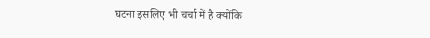घटना इसलिए भी चर्चा में है क्योंकि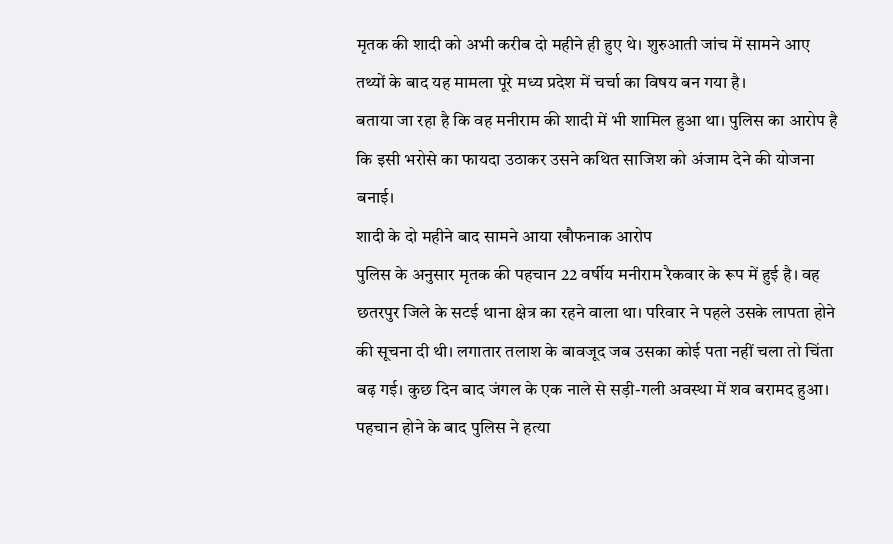मृतक की शादी को अभी करीब दो महीने ही हुए थे। शुरुआती जांच में सामने आए तथ्यों के बाद यह मामला पूरे मध्य प्रदेश में चर्चा का विषय बन गया है।
बताया जा रहा है कि वह मनीराम की शादी में भी शामिल हुआ था। पुलिस का आरोप है कि इसी भरोसे का फायदा उठाकर उसने कथित साजिश को अंजाम देने की योजना बनाई।
शादी के दो महीने बाद सामने आया खौफनाक आरोप
पुलिस के अनुसार मृतक की पहचान 22 वर्षीय मनीराम रैकवार के रूप में हुई है। वह छतरपुर जिले के सटई थाना क्षेत्र का रहने वाला था। परिवार ने पहले उसके लापता होने की सूचना दी थी। लगातार तलाश के बावजूद जब उसका कोई पता नहीं चला तो चिंता बढ़ गई। कुछ दिन बाद जंगल के एक नाले से सड़ी-गली अवस्था में शव बरामद हुआ। पहचान होने के बाद पुलिस ने हत्या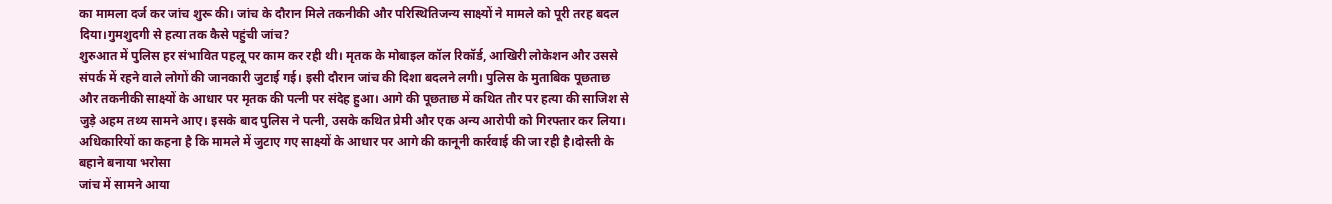का मामला दर्ज कर जांच शुरू की। जांच के दौरान मिले तकनीकी और परिस्थितिजन्य साक्ष्यों ने मामले को पूरी तरह बदल दिया।गुमशुदगी से हत्या तक कैसे पहुंची जांच?
शुरुआत में पुलिस हर संभावित पहलू पर काम कर रही थी। मृतक के मोबाइल कॉल रिकॉर्ड, आखिरी लोकेशन और उससे संपर्क में रहने वाले लोगों की जानकारी जुटाई गई। इसी दौरान जांच की दिशा बदलने लगी। पुलिस के मुताबिक पूछताछ और तकनीकी साक्ष्यों के आधार पर मृतक की पत्नी पर संदेह हुआ। आगे की पूछताछ में कथित तौर पर हत्या की साजिश से जुड़े अहम तथ्य सामने आए। इसके बाद पुलिस ने पत्नी, उसके कथित प्रेमी और एक अन्य आरोपी को गिरफ्तार कर लिया। अधिकारियों का कहना है कि मामले में जुटाए गए साक्ष्यों के आधार पर आगे की कानूनी कार्रवाई की जा रही है।दोस्ती के बहाने बनाया भरोसा
जांच में सामने आया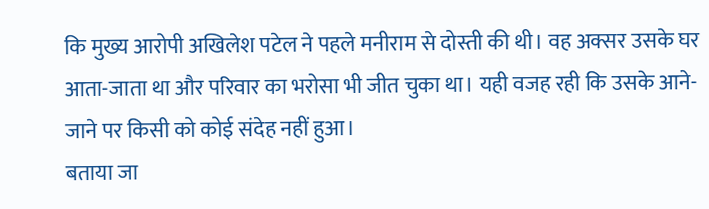कि मुख्य आरोपी अखिलेश पटेल ने पहले मनीराम से दोस्ती की थी। वह अक्सर उसके घर आता-जाता था और परिवार का भरोसा भी जीत चुका था। यही वजह रही कि उसके आने-जाने पर किसी को कोई संदेह नहीं हुआ।
बताया जा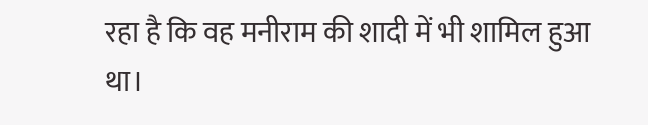रहा है कि वह मनीराम की शादी में भी शामिल हुआ था।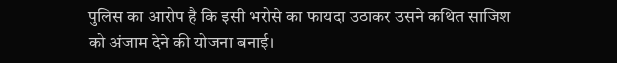पुलिस का आरोप है कि इसी भरोसे का फायदा उठाकर उसने कथित साजिश को अंजाम देने की योजना बनाई।